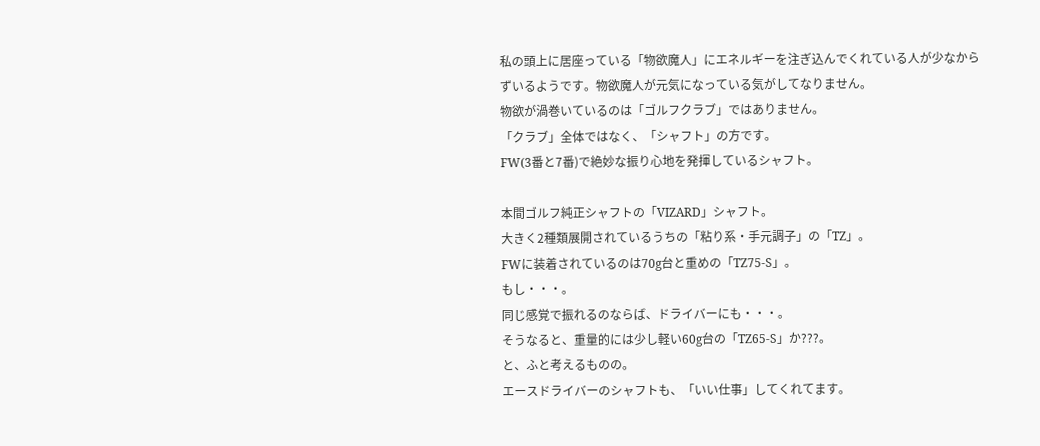私の頭上に居座っている「物欲魔人」にエネルギーを注ぎ込んでくれている人が少なからずいるようです。物欲魔人が元気になっている気がしてなりません。
物欲が渦巻いているのは「ゴルフクラブ」ではありません。
「クラブ」全体ではなく、「シャフト」の方です。
FW(3番と7番)で絶妙な振り心地を発揮しているシャフト。

本間ゴルフ純正シャフトの「VIZARD」シャフト。
大きく2種類展開されているうちの「粘り系・手元調子」の「TZ」。
FWに装着されているのは70g台と重めの「TZ75-S」。
もし・・・。
同じ感覚で振れるのならば、ドライバーにも・・・。
そうなると、重量的には少し軽い60g台の「TZ65-S」か???。
と、ふと考えるものの。
エースドライバーのシャフトも、「いい仕事」してくれてます。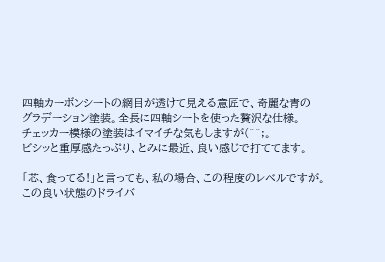四軸カーボンシートの網目が透けて見える意匠で、奇麗な青の
グラデーション塗装。全長に四軸シートを使った贅沢な仕様。
チェッカー模様の塗装はイマイチな気もしますが(^^;。
ビシッと重厚感たっぷり、とみに最近、良い感じで打ててます。

「芯、食ってる!」と言っても、私の場合、この程度のレベルですが。
この良い状態のドライバ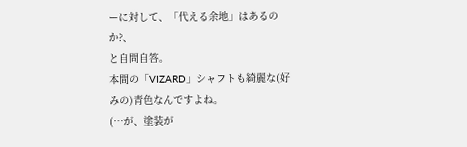ーに対して、「代える余地」はあるのか?、
と自問自答。
本間の「VIZARD」シャフトも綺麗な(好みの)青色なんですよね。
(…が、塗装が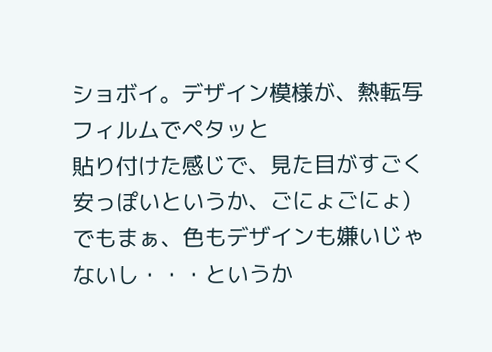ショボイ。デザイン模様が、熱転写フィルムでペタッと
貼り付けた感じで、見た目がすごく安っぽいというか、ごにょごにょ)
でもまぁ、色もデザインも嫌いじゃないし・・・というか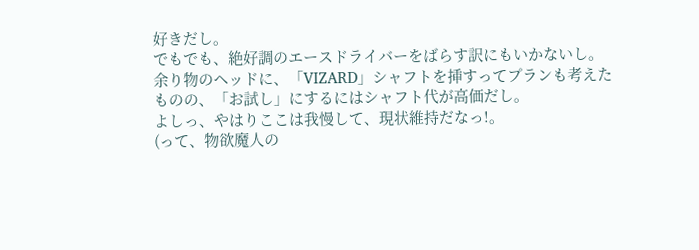好きだし。
でもでも、絶好調のエースドライバーをばらす訳にもいかないし。
余り物のヘッドに、「VIZARD」シャフトを挿すってプランも考えた
ものの、「お試し」にするにはシャフト代が高価だし。
よしっ、やはりここは我慢して、現状維持だなっ!。
(って、物欲魔人の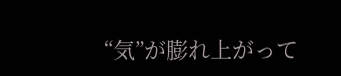“気”が膨れ上がって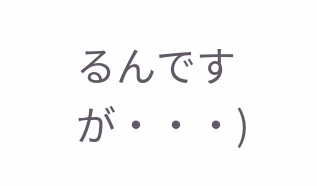るんですが・・・)